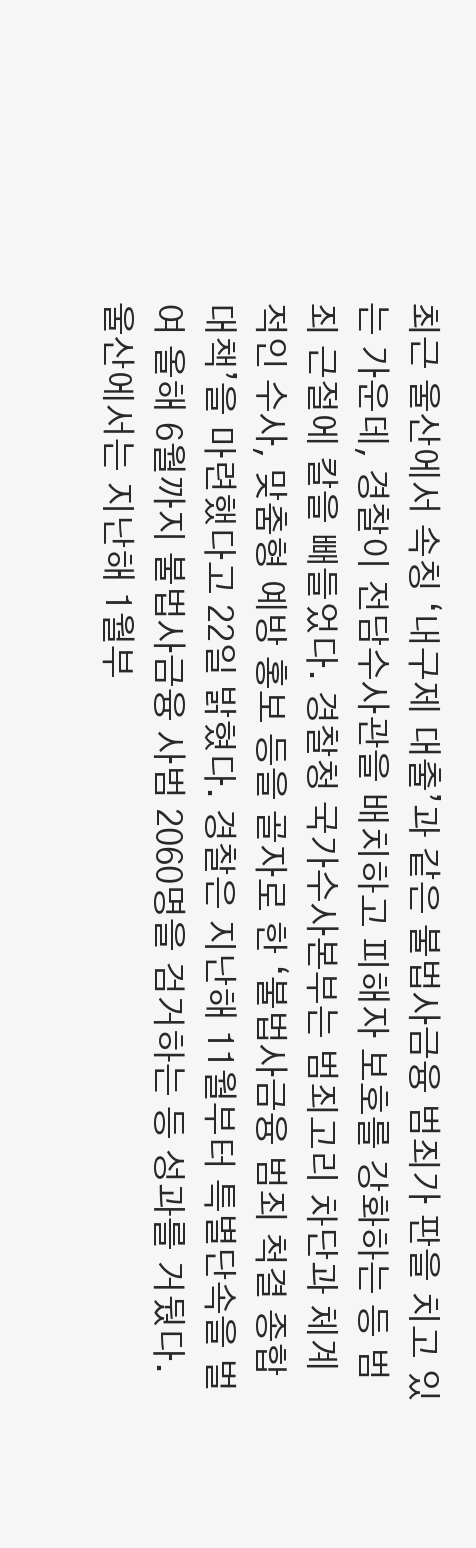최근 울산에서 속칭 ‘내구제 대출’과 같은 불법사금융 범죄가 판을 치고 있는 가운데, 경찰이 전담수사관을 배치하고 피해자 보호를 강화하는 등 범죄 근절에 칼을 빼들었다. 경찰청 국가수사본부는 범죄고리 차단과 체계적인 수사, 맞춤형 예방 홍보 등을 골자로 한 ‘불법사금융 범죄 척결 종합대책’을 마련했다고 22일 밝혔다. 경찰은 지난해 11월부터 특별단속을 벌여 올해 6월까지 불법사금융 사범 2060명을 검거하는 등 성과를 거뒀다. 울산에서는 지난해 1월부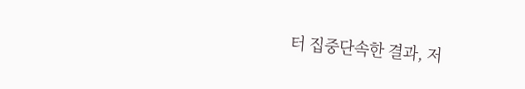터 집중단속한 결과, 저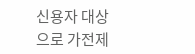신용자 대상으로 가전제